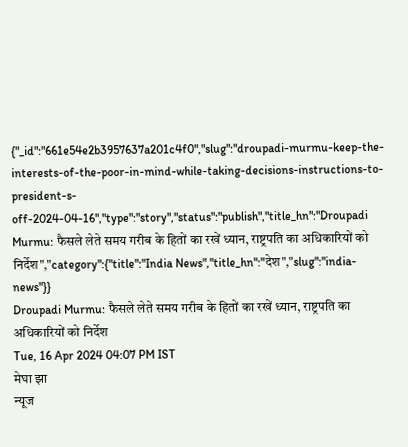{"_id":"661e54e2b3957637a201c4f0","slug":"droupadi-murmu-keep-the-interests-of-the-poor-in-mind-while-taking-decisions-instructions-to-president-s-off-2024-04-16","type":"story","status":"publish","title_hn":"Droupadi Murmu: फैसले लेते समय गरीब के हितों का रखें ध्यान, राष्ट्रपति का अधिकारियों को निर्देश","category":{"title":"India News","title_hn":"देश","slug":"india-news"}}
Droupadi Murmu: फैसले लेते समय गरीब के हितों का रखें ध्यान, राष्ट्रपति का अधिकारियों को निर्देश
Tue, 16 Apr 2024 04:07 PM IST
मेघा झा
न्यूज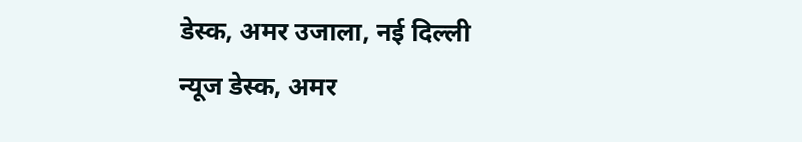डेस्क, अमर उजाला, नई दिल्ली
न्यूज डेस्क, अमर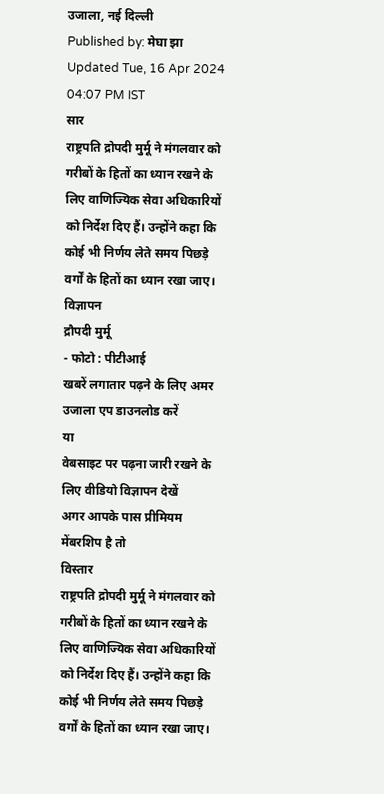उजाला, नई दिल्ली
Published by: मेघा झा
Updated Tue, 16 Apr 2024 04:07 PM IST
सार
राष्ट्रपति द्रोपदी मुर्मू ने मंगलवार को गरीबों के हितों का ध्यान रखने के लिए वाणिज्यिक सेवा अधिकारियों को निर्देश दिए हैं। उन्होंने कहा कि कोई भी निर्णय लेते समय पिछड़े वर्गों के हितों का ध्यान रखा जाए।
विज्ञापन
द्रौपदी मुर्मू
- फोटो : पीटीआई
खबरें लगातार पढ़ने के लिए अमर उजाला एप डाउनलोड करें
या
वेबसाइट पर पढ़ना जारी रखने के लिए वीडियो विज्ञापन देखें
अगर आपके पास प्रीमियम मेंबरशिप है तो
विस्तार
राष्ट्रपति द्रोपदी मुर्मू ने मंगलवार को गरीबों के हितों का ध्यान रखने के लिए वाणिज्यिक सेवा अधिकारियों को निर्देश दिए हैं। उन्होंने कहा कि कोई भी निर्णय लेते समय पिछड़े वर्गों के हितों का ध्यान रखा जाए।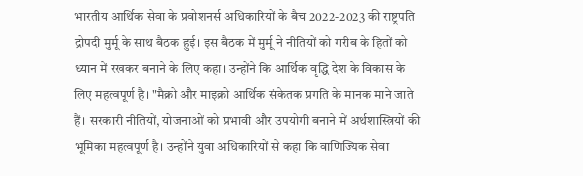भारतीय आर्थिक सेवा के प्रवोशनर्स अधिकारियों के बैच 2022-2023 की राष्ट्रपति द्रोपदी मुर्मू के साथ बैठक हुई। इस बैठक में मुर्मू ने नीतियों को गरीब के हितों को ध्यान में रखकर बनाने के लिए कहा। उन्होंने कि आर्थिक वृद्धि देश के विकास के लिए महत्वपूर्ण है। "मैक्रो और माइक्रो आर्थिक संकेतक प्रगति के मानक माने जाते हैं। सरकारी नीतियों, योजनाओं को प्रभावी और उपयोगी बनाने में अर्थशास्त्रियों की भूमिका महत्वपूर्ण है। उन्होंने युवा अधिकारियों से कहा कि वाणिज्यिक सेवा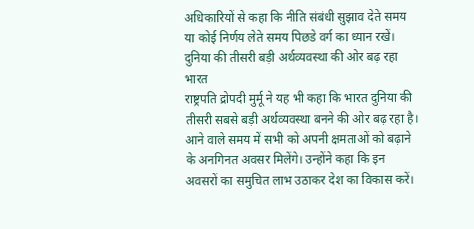अधिकारियों से कहा कि नीति संबंधी सुझाव देते समय या कोई निर्णय लेते समय पिछडे वर्ग का ध्यान रखें।
दुनिया की तीसरी बड़ी अर्थव्यवस्था की ओर बढ़ रहा भारत
राष्ट्रपति द्रोपदी मुर्मू ने यह भी कहा कि भारत दुनिया की तीसरी सबसे बड़ी अर्थव्यवस्था बनने की ओर बढ़ रहा है। आने वाले समय में सभी को अपनी क्षमताओं को बढ़ाने के अनगिनत अवसर मिलेंगे। उन्होंने कहा कि इन अवसरों का समुचित लाभ उठाकर देश का विकास करें।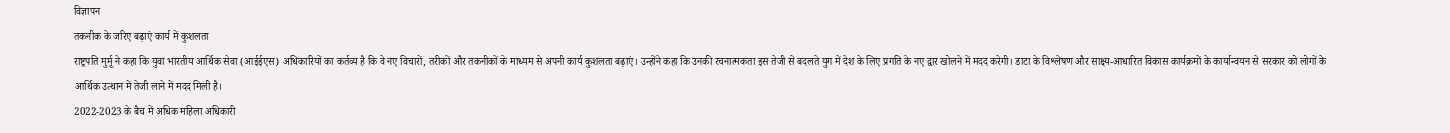विज्ञापन
तकनीक के जरिए बढ़ाएं कार्य में कुशलता
राष्ट्रपति मुर्मू ने कहा कि युवा भारतीय आर्थिक सेवा (आईईएस) अधिकारियों का कर्तव्य है कि वे नए विचारों, तरीकों और तकनीकों के माध्यम से अपनी कार्य कुशलता बढ़ाएं। उन्होंने कहा कि उनकी रचनात्मकता इस तेजी से बदलते युग में देश के लिए प्रगति के नए द्वार खोलने में मदद करेगी। डाटा के विश्लेषण और साक्ष्य-आधारित विकास कार्यक्रमों के कार्यान्वयन से सरकार को लोगों के आर्थिक उत्थान में तेजी लाने में मदद मिली है।
2022-2023 के बैच में अधिक महिला अधिकारी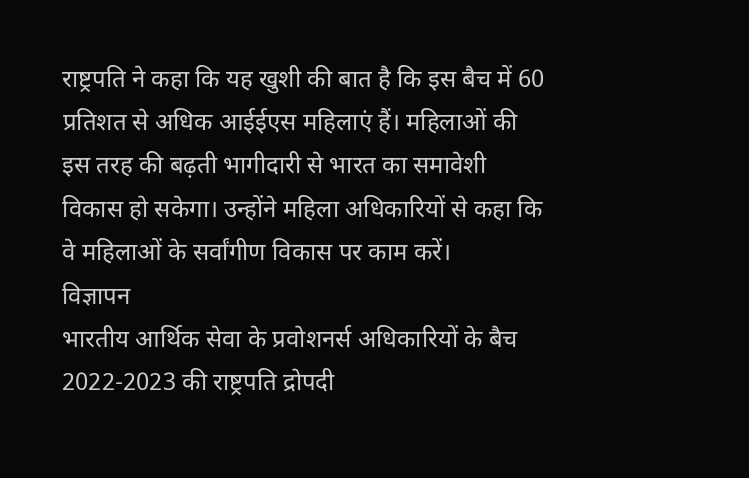राष्ट्रपति ने कहा कि यह खुशी की बात है कि इस बैच में 60 प्रतिशत से अधिक आईईएस महिलाएं हैं। महिलाओं की इस तरह की बढ़ती भागीदारी से भारत का समावेशी विकास हो सकेगा। उन्होंने महिला अधिकारियों से कहा कि वे महिलाओं के सर्वांगीण विकास पर काम करें।
विज्ञापन
भारतीय आर्थिक सेवा के प्रवोशनर्स अधिकारियों के बैच 2022-2023 की राष्ट्रपति द्रोपदी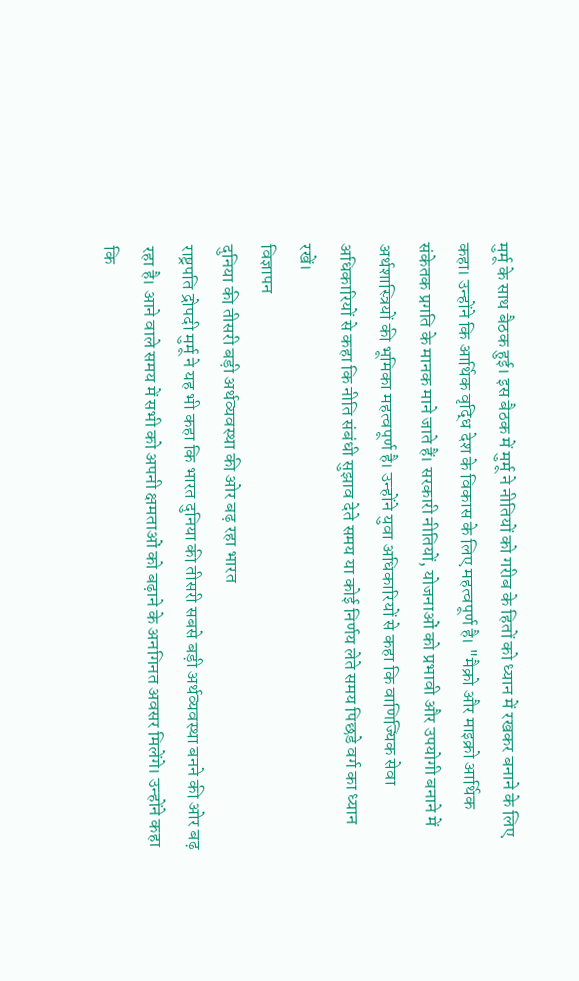मुर्मू के साथ बैठक हुई। इस बैठक में मुर्मू ने नीतियों को गरीब के हितों को ध्यान में रखकर बनाने के लिए कहा। उन्होंने कि आर्थिक वृद्धि देश के विकास के लिए महत्वपूर्ण है। "मैक्रो और माइक्रो आर्थिक संकेतक प्रगति के मानक माने जाते हैं। सरकारी नीतियों, योजनाओं को प्रभावी और उपयोगी बनाने में अर्थशास्त्रियों की भूमिका महत्वपूर्ण है। उन्होंने युवा अधिकारियों से कहा कि वाणिज्यिक सेवा अधिकारियों से कहा कि नीति संबंधी सुझाव देते समय या कोई निर्णय लेते समय पिछडे वर्ग का ध्यान रखें।
विज्ञापन
दुनिया की तीसरी बड़ी अर्थव्यवस्था की ओर बढ़ रहा भारत
राष्ट्रपति द्रोपदी मुर्मू ने यह भी कहा कि भारत दुनिया की तीसरी सबसे बड़ी अर्थव्यवस्था बनने की ओर बढ़ रहा है। आने वाले समय में सभी को अपनी क्षमताओं को बढ़ाने के अनगिनत अवसर मिलेंगे। उन्होंने कहा कि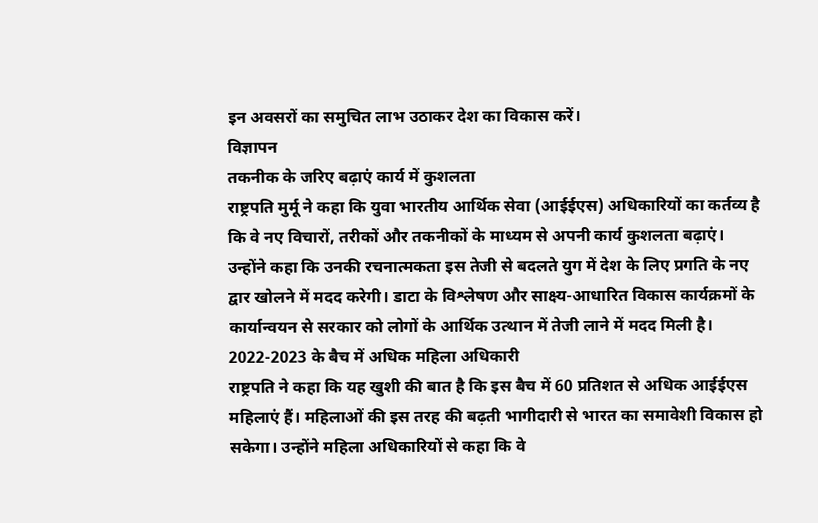इन अवसरों का समुचित लाभ उठाकर देश का विकास करें।
विज्ञापन
तकनीक के जरिए बढ़ाएं कार्य में कुशलता
राष्ट्रपति मुर्मू ने कहा कि युवा भारतीय आर्थिक सेवा (आईईएस) अधिकारियों का कर्तव्य है कि वे नए विचारों, तरीकों और तकनीकों के माध्यम से अपनी कार्य कुशलता बढ़ाएं। उन्होंने कहा कि उनकी रचनात्मकता इस तेजी से बदलते युग में देश के लिए प्रगति के नए द्वार खोलने में मदद करेगी। डाटा के विश्लेषण और साक्ष्य-आधारित विकास कार्यक्रमों के कार्यान्वयन से सरकार को लोगों के आर्थिक उत्थान में तेजी लाने में मदद मिली है।
2022-2023 के बैच में अधिक महिला अधिकारी
राष्ट्रपति ने कहा कि यह खुशी की बात है कि इस बैच में 60 प्रतिशत से अधिक आईईएस महिलाएं हैं। महिलाओं की इस तरह की बढ़ती भागीदारी से भारत का समावेशी विकास हो सकेगा। उन्होंने महिला अधिकारियों से कहा कि वे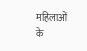महिलाओं के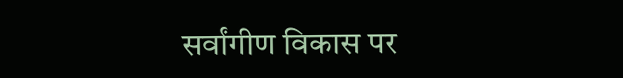सर्वांगीण विकास पर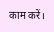काम करें।